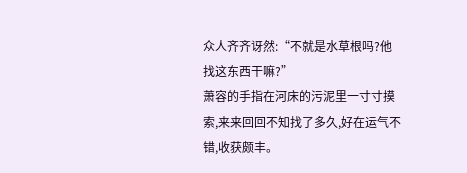众人齐齐讶然:“不就是水草根吗?他找这东西干嘛?”
萧容的手指在河床的污泥里一寸寸摸索,来来回回不知找了多久,好在运气不错,收获颇丰。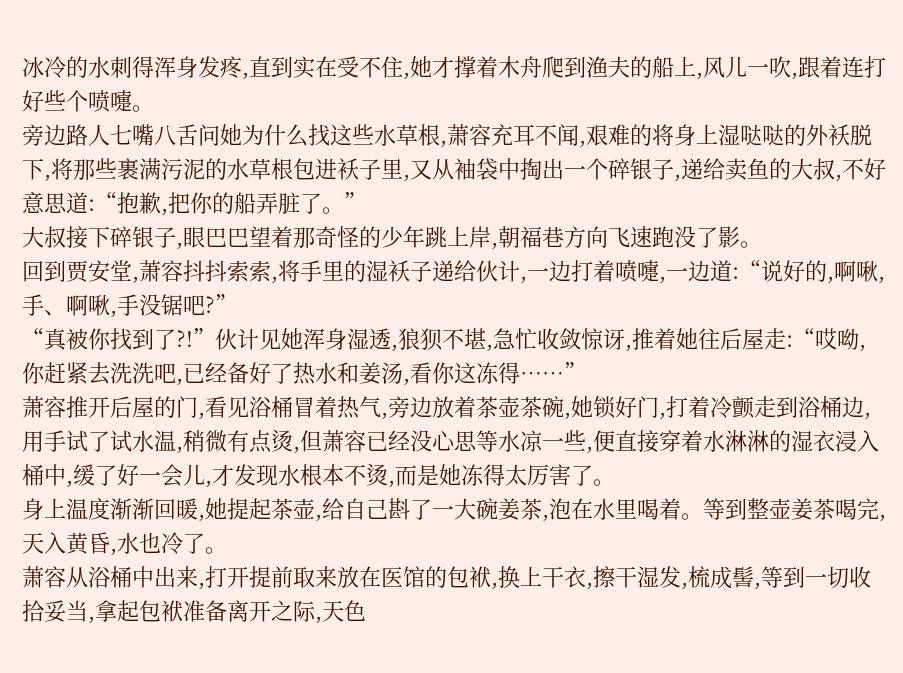冰冷的水刺得浑身发疼,直到实在受不住,她才撑着木舟爬到渔夫的船上,风儿一吹,跟着连打好些个喷嚏。
旁边路人七嘴八舌问她为什么找这些水草根,萧容充耳不闻,艰难的将身上湿哒哒的外袄脱下,将那些裹满污泥的水草根包进袄子里,又从袖袋中掏出一个碎银子,递给卖鱼的大叔,不好意思道:“抱歉,把你的船弄脏了。”
大叔接下碎银子,眼巴巴望着那奇怪的少年跳上岸,朝福巷方向飞速跑没了影。
回到贾安堂,萧容抖抖索索,将手里的湿袄子递给伙计,一边打着喷嚏,一边道:“说好的,啊啾,手、啊啾,手没锯吧?”
“真被你找到了?!”伙计见她浑身湿透,狼狈不堪,急忙收敛惊讶,推着她往后屋走:“哎呦,你赶紧去洗洗吧,已经备好了热水和姜汤,看你这冻得……”
萧容推开后屋的门,看见浴桶冒着热气,旁边放着茶壶茶碗,她锁好门,打着冷颤走到浴桶边,用手试了试水温,稍微有点烫,但萧容已经没心思等水凉一些,便直接穿着水淋淋的湿衣浸入桶中,缓了好一会儿,才发现水根本不烫,而是她冻得太厉害了。
身上温度渐渐回暖,她提起茶壶,给自己斟了一大碗姜茶,泡在水里喝着。等到整壶姜茶喝完,天入黄昏,水也冷了。
萧容从浴桶中出来,打开提前取来放在医馆的包袱,换上干衣,擦干湿发,梳成髻,等到一切收拾妥当,拿起包袱准备离开之际,天色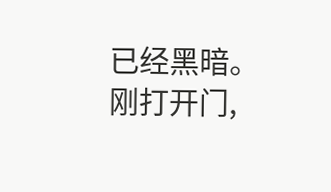已经黑暗。
刚打开门,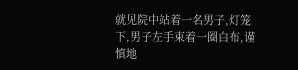就见院中站着一名男子,灯笼下,男子左手束着一圈白布,谨慎地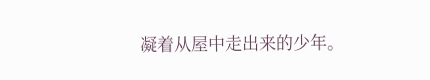凝着从屋中走出来的少年。